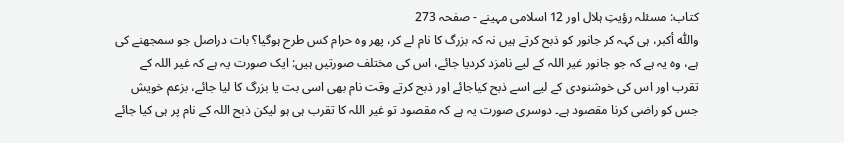کتاب: مسئلہ رؤیتِ ہلال اور 12 اسلامی مہینے - صفحہ 273
واللّٰہ أکبر، ہی کہہ کر جانور کو ذبح کرتے ہیں نہ کہ بزرگ کا نام لے کر، پھر وہ حرام کس طرح ہوگیا؟ بات دراصل جو سمجھنے کی ہے، وہ یہ ہے کہ جو جانور غیر اللہ کے لیے نامزد کردیا جائے، اس کی مختلف صورتیں ہیں: ایک صورت یہ ہے کہ غیر اللہ کے تقرب اور اس کی خوشنودی کے لیے اسے ذبح کیاجائے اور ذبح کرتے وقت نام بھی اسی بت یا بزرگ کا لیا جائے، بزعم خویش جس کو راضی کرنا مقصود ہے۔ دوسری صورت یہ ہے کہ مقصود تو غیر اللہ کا تقرب ہی ہو لیکن ذبح اللہ کے نام پر ہی کیا جائے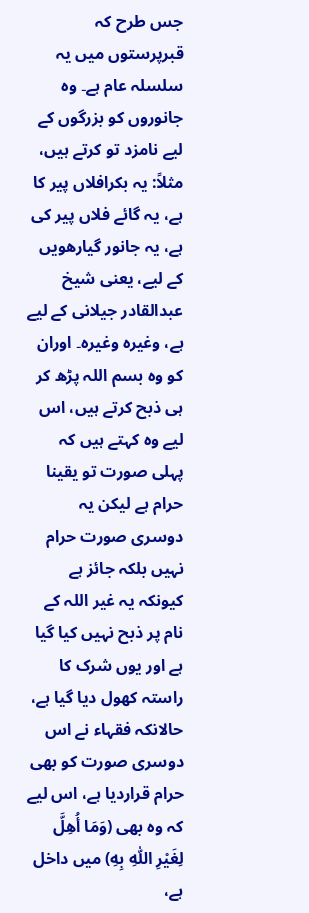جس طرح کہ قبرپرستوں میں یہ سلسلہ عام ہے۔ وہ جانوروں کو بزرگوں کے لیے نامزد تو کرتے ہیں، مثلاً: یہ بکرافلاں پیر کا ہے، یہ گائے فلاں پیر کی ہے، یہ جانور گیارھویں کے لیے، یعنی شیخ عبدالقادر جیلانی کے لیے ہے، وغیرہ وغیرہ۔ اوران کو وہ بسم اللہ پڑھ کر ہی ذبح کرتے ہیں، اس لیے وہ کہتے ہیں کہ پہلی صورت تو یقینا حرام ہے لیکن یہ دوسری صورت حرام نہیں بلکہ جائز ہے کیونکہ یہ غیر اللہ کے نام پر ذبح نہیں کیا گیا ہے اور یوں شرک کا راستہ کھول دیا گیا ہے، حالانکہ فقہاء نے اس دوسری صورت کو بھی حرام قراردیا ہے، اس لیے کہ وہ بھی (وَمَا أُهِلَّ لِغَيْرِ اللّٰهِ بِهِ) میں داخل ہے،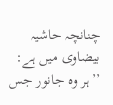چنانچہ حاشیہ بیضاوی میں ہے: ’’ہر وہ جانور جس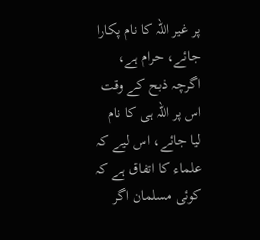پر غیر اللہ کا نام پکارا جائے، حرام ہے، اگرچہ ذبح کے وقت اس پر اللہ ہی کا نام لیا جائے، اس لیے کہ علماء کا اتفاق ہے کہ کوئی مسلمان اگر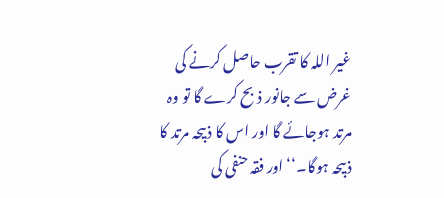غیر اللہ کا تقرب حاصل کرنے کی غرض سے جانور ذبح کرے گا تو وہ مرتد ہوجائے گا اور اس کا ذبیحہ مرتد کا ذبیحہ ہوگا۔‘‘ اور فقہ حنفی کی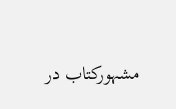مشہورکتاب در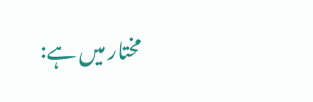مختار میں ہے: